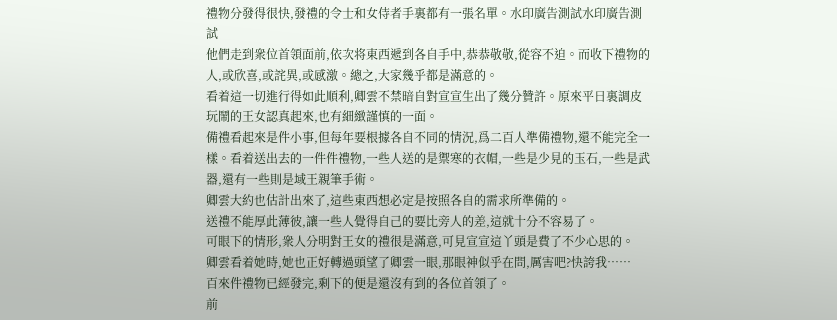禮物分發得很快,發禮的令士和女侍者手裏都有一張名單。水印廣告測試水印廣告測試
他們走到衆位首領面前,依次将東西遞到各自手中,恭恭敬敬,從容不迫。而收下禮物的人,或欣喜,或詫異,或感激。總之,大家幾乎都是滿意的。
看着這一切進行得如此順利,卿雲不禁暗自對宣宣生出了幾分贊許。原來平日裏調皮玩鬧的王女認真起來,也有細緻謹慎的一面。
備禮看起來是件小事,但每年要根據各自不同的情況,爲二百人準備禮物,還不能完全一樣。看着送出去的一件件禮物,一些人送的是禦寒的衣帽,一些是少見的玉石,一些是武器,還有一些則是域王親筆手術。
卿雲大約也估計出來了,這些東西想必定是按照各自的需求所準備的。
送禮不能厚此薄彼,讓一些人覺得自己的要比旁人的差,這就十分不容易了。
可眼下的情形,衆人分明對王女的禮很是滿意,可見宣宣這丫頭是費了不少心思的。
卿雲看着她時,她也正好轉過頭望了卿雲一眼,那眼神似乎在問,厲害吧?快誇我……
百來件禮物已經發完,剩下的便是還沒有到的各位首領了。
前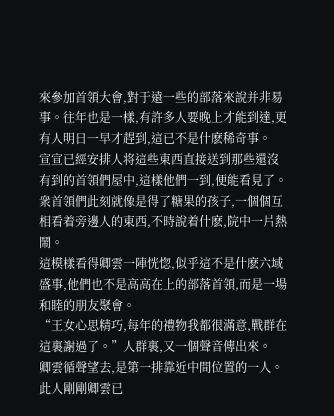來參加首領大會,對于遠一些的部落來說并非易事。往年也是一樣,有許多人要晚上才能到達,更有人明日一早才趕到,這已不是什麽稀奇事。
宣宣已經安排人将這些東西直接送到那些還沒有到的首領們屋中,這樣他們一到,便能看見了。
衆首領們此刻就像是得了糖果的孩子,一個個互相看着旁邊人的東西,不時說着什麽,院中一片熱鬧。
這模樣看得卿雲一陣恍惚,似乎這不是什麽六域盛事,他們也不是高高在上的部落首領,而是一場和睦的朋友聚會。
“王女心思精巧,每年的禮物我都很滿意,戰群在這裏謝過了。”人群裏,又一個聲音傳出來。
卿雲循聲望去,是第一排靠近中間位置的一人。
此人剛剛卿雲已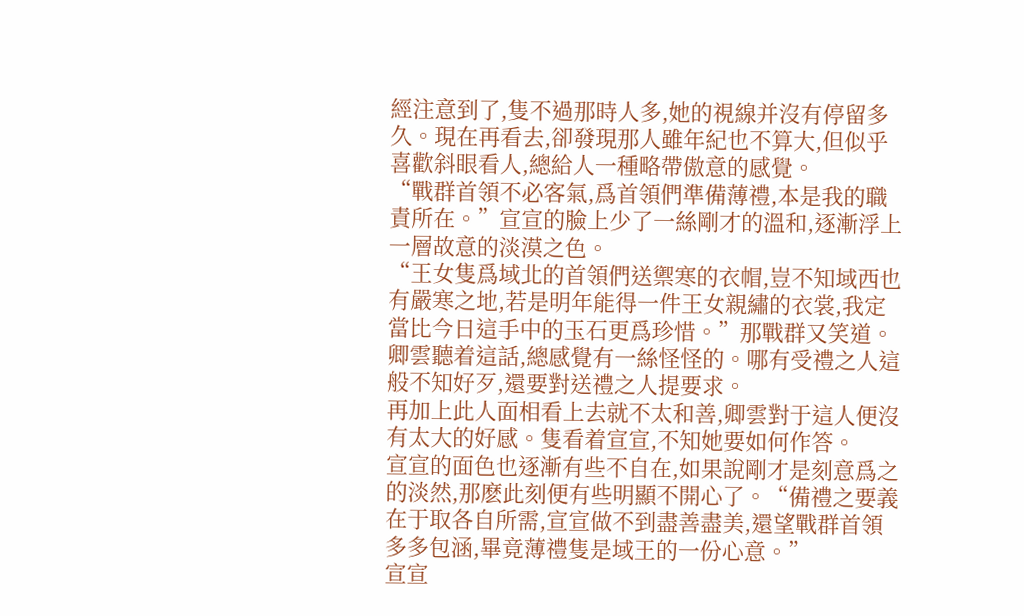經注意到了,隻不過那時人多,她的視線并沒有停留多久。現在再看去,卻發現那人雖年紀也不算大,但似乎喜歡斜眼看人,總給人一種略帶傲意的感覺。
“戰群首領不必客氣,爲首領們準備薄禮,本是我的職責所在。”宣宣的臉上少了一絲剛才的溫和,逐漸浮上一層故意的淡漠之色。
“王女隻爲域北的首領們送禦寒的衣帽,豈不知域西也有嚴寒之地,若是明年能得一件王女親繡的衣裳,我定當比今日這手中的玉石更爲珍惜。”那戰群又笑道。
卿雲聽着這話,總感覺有一絲怪怪的。哪有受禮之人這般不知好歹,還要對送禮之人提要求。
再加上此人面相看上去就不太和善,卿雲對于這人便沒有太大的好感。隻看着宣宣,不知她要如何作答。
宣宣的面色也逐漸有些不自在,如果說剛才是刻意爲之的淡然,那麽此刻便有些明顯不開心了。“備禮之要義在于取各自所需,宣宣做不到盡善盡美,還望戰群首領多多包涵,畢竟薄禮隻是域王的一份心意。”
宣宣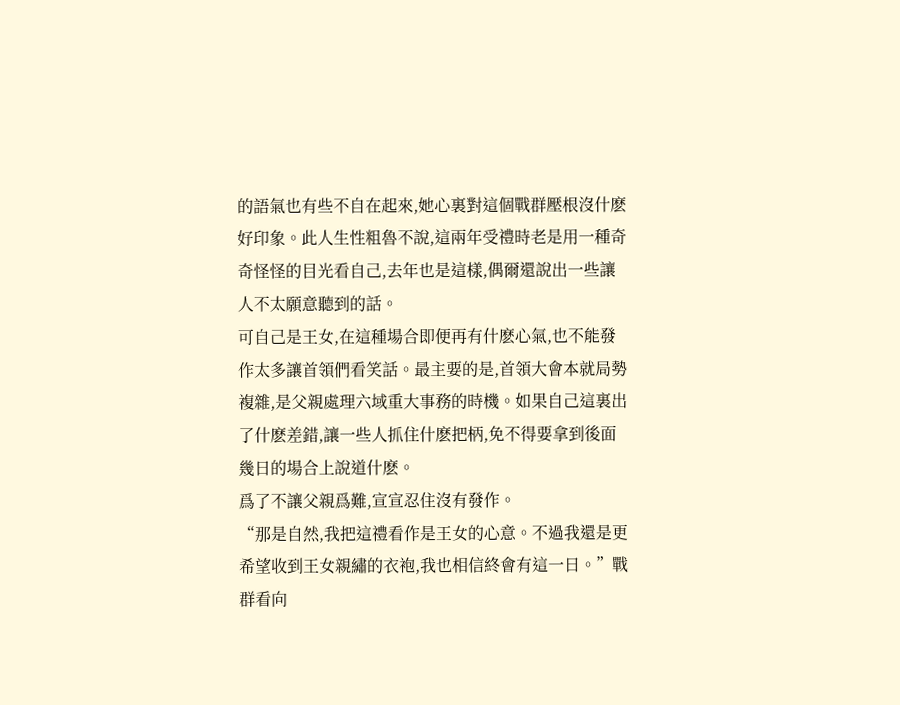的語氣也有些不自在起來,她心裏對這個戰群壓根沒什麽好印象。此人生性粗魯不說,這兩年受禮時老是用一種奇奇怪怪的目光看自己,去年也是這樣,偶爾還說出一些讓人不太願意聽到的話。
可自己是王女,在這種場合即便再有什麽心氣,也不能發作太多讓首領們看笑話。最主要的是,首領大會本就局勢複雜,是父親處理六域重大事務的時機。如果自己這裏出了什麽差錯,讓一些人抓住什麽把柄,免不得要拿到後面幾日的場合上說道什麽。
爲了不讓父親爲難,宣宣忍住沒有發作。
“那是自然,我把這禮看作是王女的心意。不過我還是更希望收到王女親繡的衣袍,我也相信終會有這一日。”戰群看向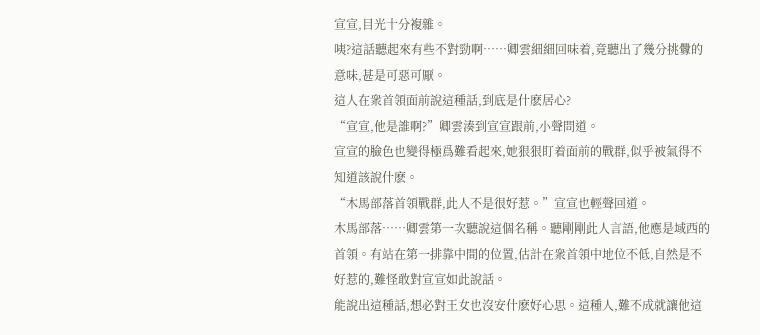宣宣,目光十分複雜。
咦?這話聽起來有些不對勁啊……卿雲細細回味着,竟聽出了幾分挑釁的意味,甚是可惡可厭。
這人在衆首領面前說這種話,到底是什麽居心?
“宣宣,他是誰啊?”卿雲湊到宣宣跟前,小聲問道。
宣宣的臉色也變得極爲難看起來,她狠狠盯着面前的戰群,似乎被氣得不知道該說什麽。
“木馬部落首領戰群,此人不是很好惹。”宣宣也輕聲回道。
木馬部落……卿雲第一次聽說這個名稱。聽剛剛此人言語,他應是域西的首領。有站在第一排靠中間的位置,估計在衆首領中地位不低,自然是不好惹的,難怪敢對宣宣如此說話。
能說出這種話,想必對王女也沒安什麽好心思。這種人,難不成就讓他這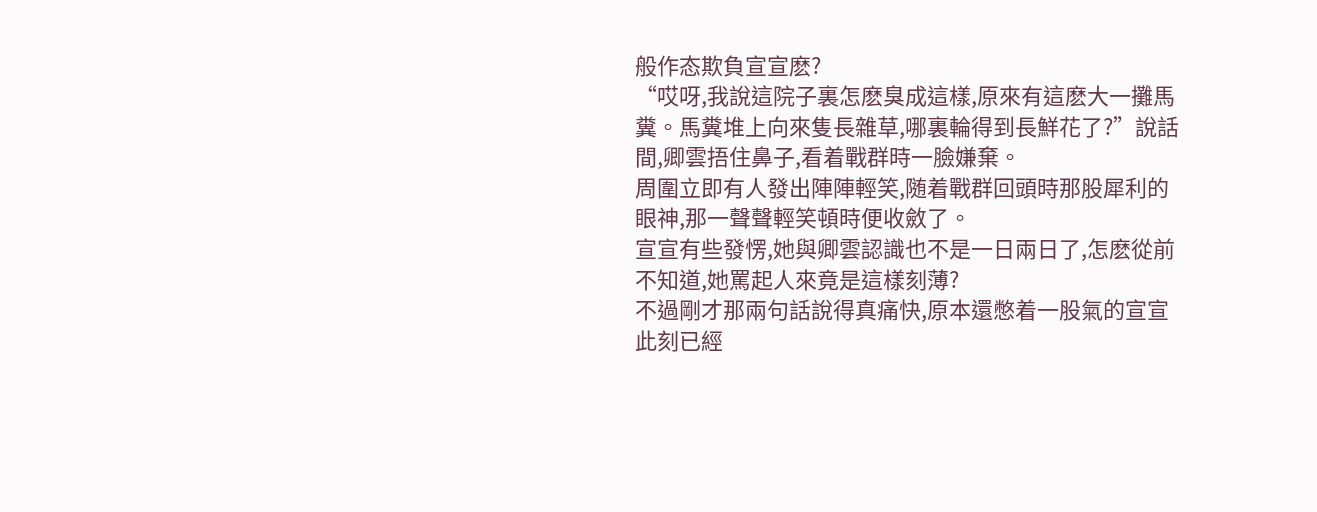般作态欺負宣宣麽?
“哎呀,我說這院子裏怎麽臭成這樣,原來有這麽大一攤馬糞。馬糞堆上向來隻長雜草,哪裏輪得到長鮮花了?”說話間,卿雲捂住鼻子,看着戰群時一臉嫌棄。
周圍立即有人發出陣陣輕笑,随着戰群回頭時那股犀利的眼神,那一聲聲輕笑頓時便收斂了。
宣宣有些發愣,她與卿雲認識也不是一日兩日了,怎麽從前不知道,她罵起人來竟是這樣刻薄?
不過剛才那兩句話說得真痛快,原本還憋着一股氣的宣宣此刻已經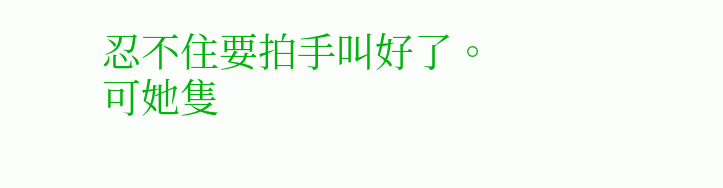忍不住要拍手叫好了。
可她隻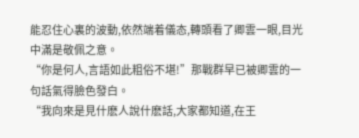能忍住心裏的波動,依然端着儀态,轉頭看了卿雲一眼,目光中滿是敬佩之意。
“你是何人,言語如此粗俗不堪!”那戰群早已被卿雲的一句話氣得臉色發白。
“我向來是見什麽人說什麽話,大家都知道,在王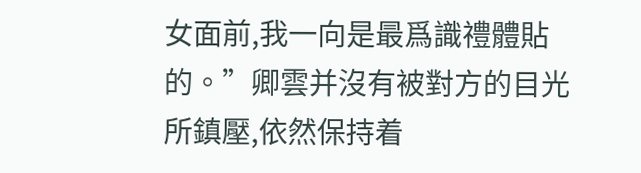女面前,我一向是最爲識禮體貼的。”卿雲并沒有被對方的目光所鎮壓,依然保持着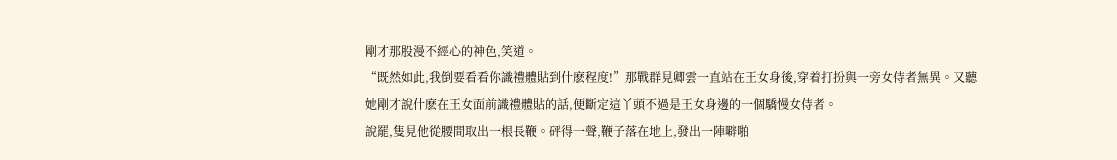剛才那股漫不經心的神色,笑道。
“既然如此,我倒要看看你識禮體貼到什麽程度!”那戰群見卿雲一直站在王女身後,穿着打扮與一旁女侍者無異。又聽她剛才說什麽在王女面前識禮體貼的話,便斷定這丫頭不過是王女身邊的一個驕慢女侍者。
說罷,隻見他從腰間取出一根長鞭。砰得一聲,鞭子落在地上,發出一陣噼啪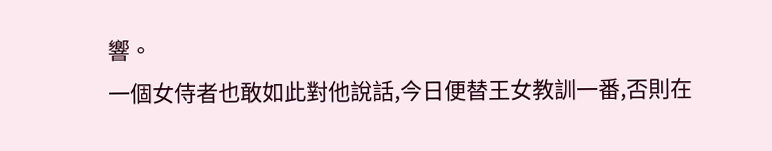響。
一個女侍者也敢如此對他說話,今日便替王女教訓一番,否則在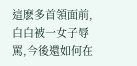這麽多首領面前,白白被一女子辱罵,今後還如何在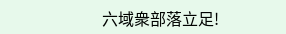六域衆部落立足!